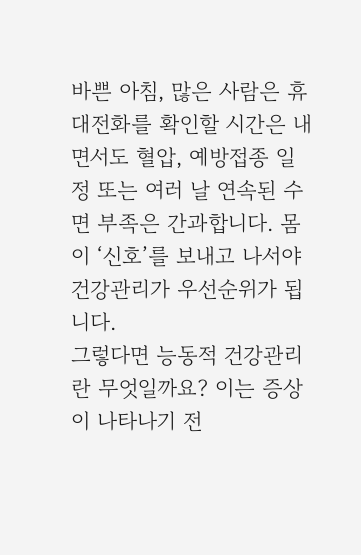바쁜 아침, 많은 사람은 휴대전화를 확인할 시간은 내면서도 혈압, 예방접종 일정 또는 여러 날 연속된 수면 부족은 간과합니다. 몸이 ‘신호’를 보내고 나서야 건강관리가 우선순위가 됩니다.
그렇다면 능동적 건강관리란 무엇일까요? 이는 증상이 나타나기 전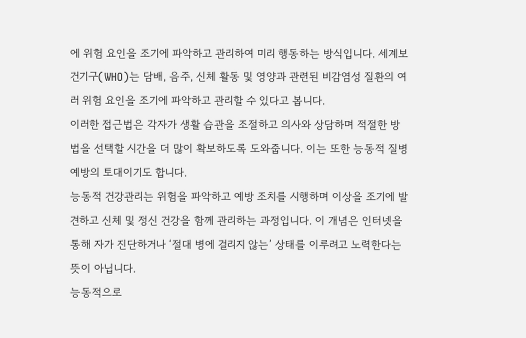에 위험 요인을 조기에 파악하고 관리하여 미리 행동하는 방식입니다. 세계보건기구(WHO)는 담배, 음주, 신체 활동 및 영양과 관련된 비감염성 질환의 여러 위험 요인을 조기에 파악하고 관리할 수 있다고 봅니다.
이러한 접근법은 각자가 생활 습관을 조절하고 의사와 상담하며 적절한 방법을 선택할 시간을 더 많이 확보하도록 도와줍니다. 이는 또한 능동적 질병 예방의 토대이기도 합니다.
능동적 건강관리는 위험을 파악하고 예방 조치를 시행하며 이상을 조기에 발견하고 신체 및 정신 건강을 함께 관리하는 과정입니다. 이 개념은 인터넷을 통해 자가 진단하거나 ‘절대 병에 걸리지 않는’ 상태를 이루려고 노력한다는 뜻이 아닙니다.
능동적으로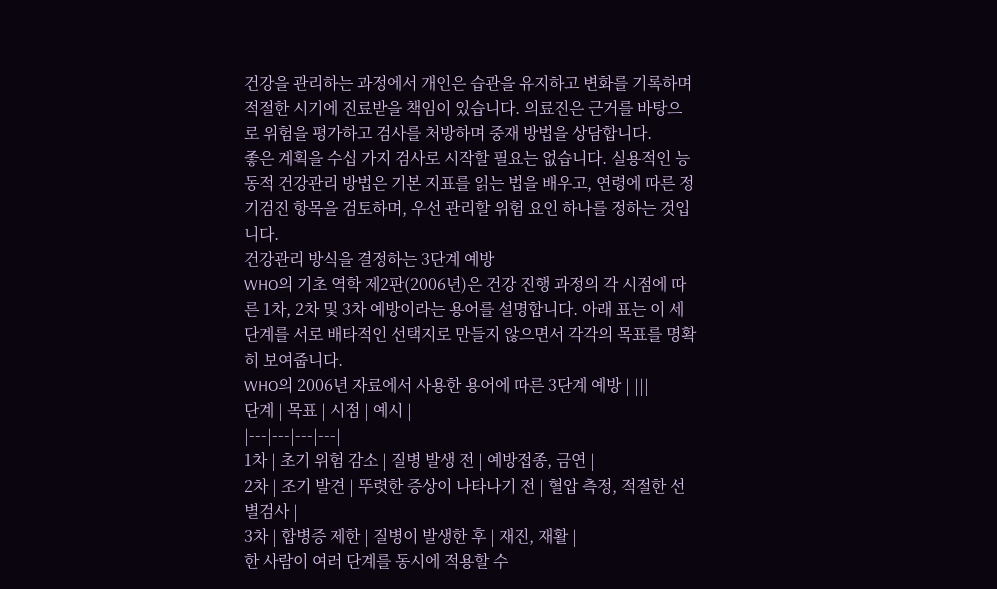건강을 관리하는 과정에서 개인은 습관을 유지하고 변화를 기록하며 적절한 시기에 진료받을 책임이 있습니다. 의료진은 근거를 바탕으로 위험을 평가하고 검사를 처방하며 중재 방법을 상담합니다.
좋은 계획을 수십 가지 검사로 시작할 필요는 없습니다. 실용적인 능동적 건강관리 방법은 기본 지표를 읽는 법을 배우고, 연령에 따른 정기검진 항목을 검토하며, 우선 관리할 위험 요인 하나를 정하는 것입니다.
건강관리 방식을 결정하는 3단계 예방
WHO의 기초 역학 제2판(2006년)은 건강 진행 과정의 각 시점에 따른 1차, 2차 및 3차 예방이라는 용어를 설명합니다. 아래 표는 이 세 단계를 서로 배타적인 선택지로 만들지 않으면서 각각의 목표를 명확히 보여줍니다.
WHO의 2006년 자료에서 사용한 용어에 따른 3단계 예방 | |||
단계 | 목표 | 시점 | 예시 |
|---|---|---|---|
1차 | 초기 위험 감소 | 질병 발생 전 | 예방접종, 금연 |
2차 | 조기 발견 | 뚜렷한 증상이 나타나기 전 | 혈압 측정, 적절한 선별검사 |
3차 | 합병증 제한 | 질병이 발생한 후 | 재진, 재활 |
한 사람이 여러 단계를 동시에 적용할 수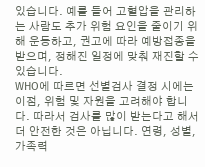있습니다. 예를 들어 고혈압을 관리하는 사람도 추가 위험 요인을 줄이기 위해 운동하고, 권고에 따라 예방접종을 받으며, 정해진 일정에 맞춰 재진할 수 있습니다.
WHO에 따르면 선별검사 결정 시에는 이점, 위험 및 자원을 고려해야 합니다. 따라서 검사를 많이 받는다고 해서 더 안전한 것은 아닙니다. 연령, 성별, 가족력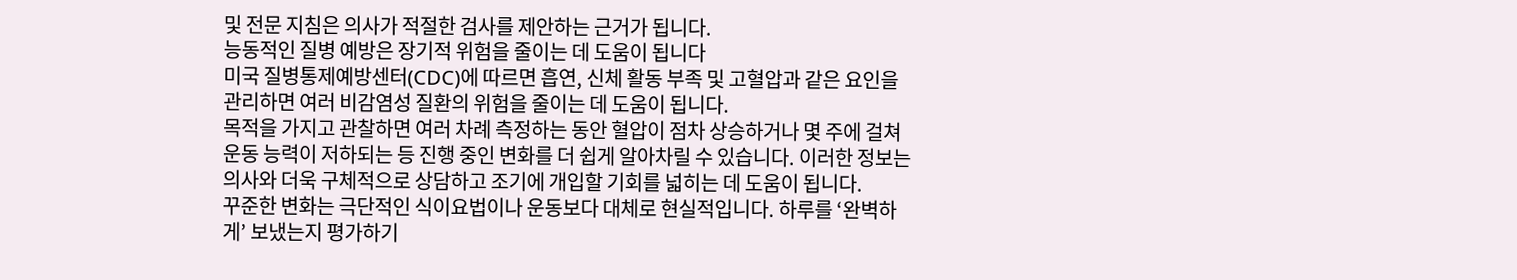및 전문 지침은 의사가 적절한 검사를 제안하는 근거가 됩니다.
능동적인 질병 예방은 장기적 위험을 줄이는 데 도움이 됩니다
미국 질병통제예방센터(CDC)에 따르면 흡연, 신체 활동 부족 및 고혈압과 같은 요인을 관리하면 여러 비감염성 질환의 위험을 줄이는 데 도움이 됩니다.
목적을 가지고 관찰하면 여러 차례 측정하는 동안 혈압이 점차 상승하거나 몇 주에 걸쳐 운동 능력이 저하되는 등 진행 중인 변화를 더 쉽게 알아차릴 수 있습니다. 이러한 정보는 의사와 더욱 구체적으로 상담하고 조기에 개입할 기회를 넓히는 데 도움이 됩니다.
꾸준한 변화는 극단적인 식이요법이나 운동보다 대체로 현실적입니다. 하루를 ‘완벽하게’ 보냈는지 평가하기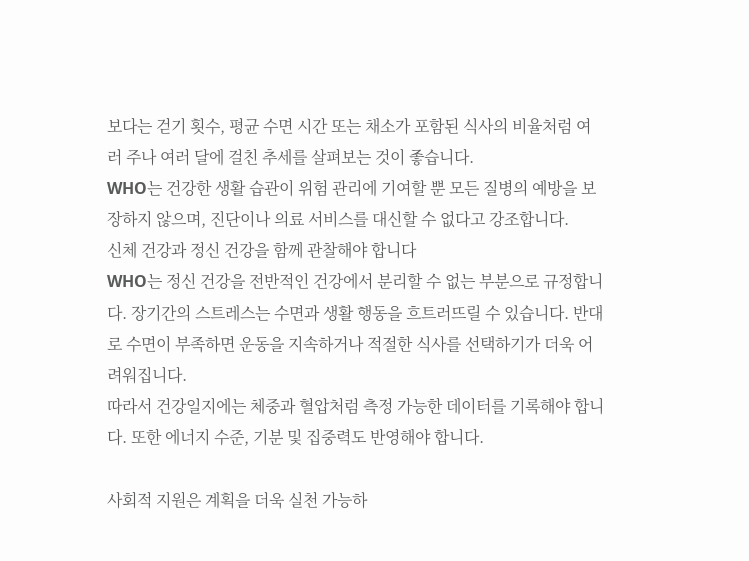보다는 걷기 횟수, 평균 수면 시간 또는 채소가 포함된 식사의 비율처럼 여러 주나 여러 달에 걸친 추세를 살펴보는 것이 좋습니다.
WHO는 건강한 생활 습관이 위험 관리에 기여할 뿐 모든 질병의 예방을 보장하지 않으며, 진단이나 의료 서비스를 대신할 수 없다고 강조합니다.
신체 건강과 정신 건강을 함께 관찰해야 합니다
WHO는 정신 건강을 전반적인 건강에서 분리할 수 없는 부분으로 규정합니다. 장기간의 스트레스는 수면과 생활 행동을 흐트러뜨릴 수 있습니다. 반대로 수면이 부족하면 운동을 지속하거나 적절한 식사를 선택하기가 더욱 어려워집니다.
따라서 건강일지에는 체중과 혈압처럼 측정 가능한 데이터를 기록해야 합니다. 또한 에너지 수준, 기분 및 집중력도 반영해야 합니다.

사회적 지원은 계획을 더욱 실천 가능하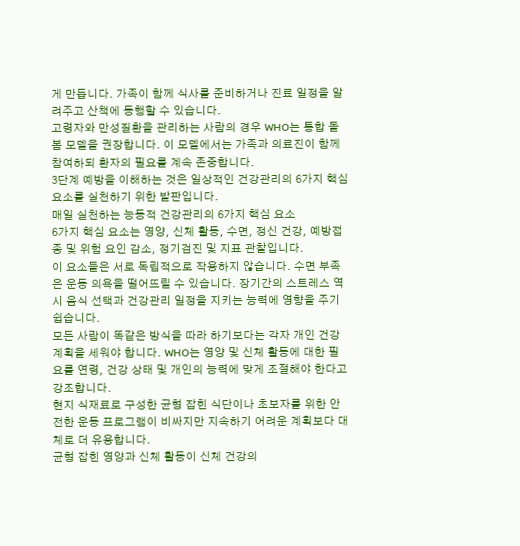게 만듭니다. 가족이 함께 식사를 준비하거나 진료 일정을 알려주고 산책에 동행할 수 있습니다.
고령자와 만성질환을 관리하는 사람의 경우 WHO는 통합 돌봄 모델을 권장합니다. 이 모델에서는 가족과 의료진이 함께 참여하되 환자의 필요를 계속 존중합니다.
3단계 예방을 이해하는 것은 일상적인 건강관리의 6가지 핵심 요소를 실천하기 위한 발판입니다.
매일 실천하는 능동적 건강관리의 6가지 핵심 요소
6가지 핵심 요소는 영양, 신체 활동, 수면, 정신 건강, 예방접종 및 위험 요인 감소, 정기검진 및 지표 관찰입니다.
이 요소들은 서로 독립적으로 작용하지 않습니다. 수면 부족은 운동 의욕을 떨어뜨릴 수 있습니다. 장기간의 스트레스 역시 음식 선택과 건강관리 일정을 지키는 능력에 영향을 주기 쉽습니다.
모든 사람이 똑같은 방식을 따라 하기보다는 각자 개인 건강계획을 세워야 합니다. WHO는 영양 및 신체 활동에 대한 필요를 연령, 건강 상태 및 개인의 능력에 맞게 조절해야 한다고 강조합니다.
현지 식재료로 구성한 균형 잡힌 식단이나 초보자를 위한 안전한 운동 프로그램이 비싸지만 지속하기 어려운 계획보다 대체로 더 유용합니다.
균형 잡힌 영양과 신체 활동이 신체 건강의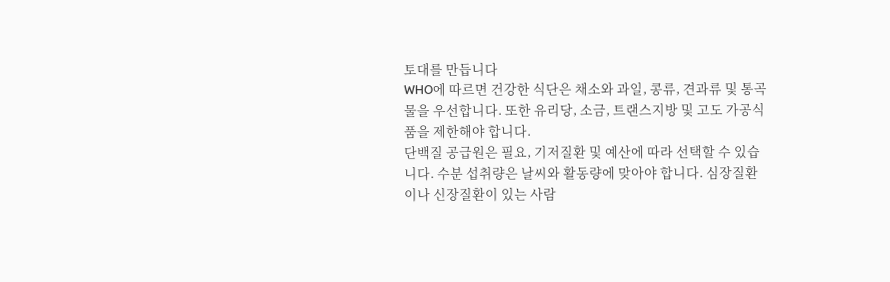토대를 만듭니다
WHO에 따르면 건강한 식단은 채소와 과일, 콩류, 견과류 및 통곡물을 우선합니다. 또한 유리당, 소금, 트랜스지방 및 고도 가공식품을 제한해야 합니다.
단백질 공급원은 필요, 기저질환 및 예산에 따라 선택할 수 있습니다. 수분 섭취량은 날씨와 활동량에 맞아야 합니다. 심장질환이나 신장질환이 있는 사람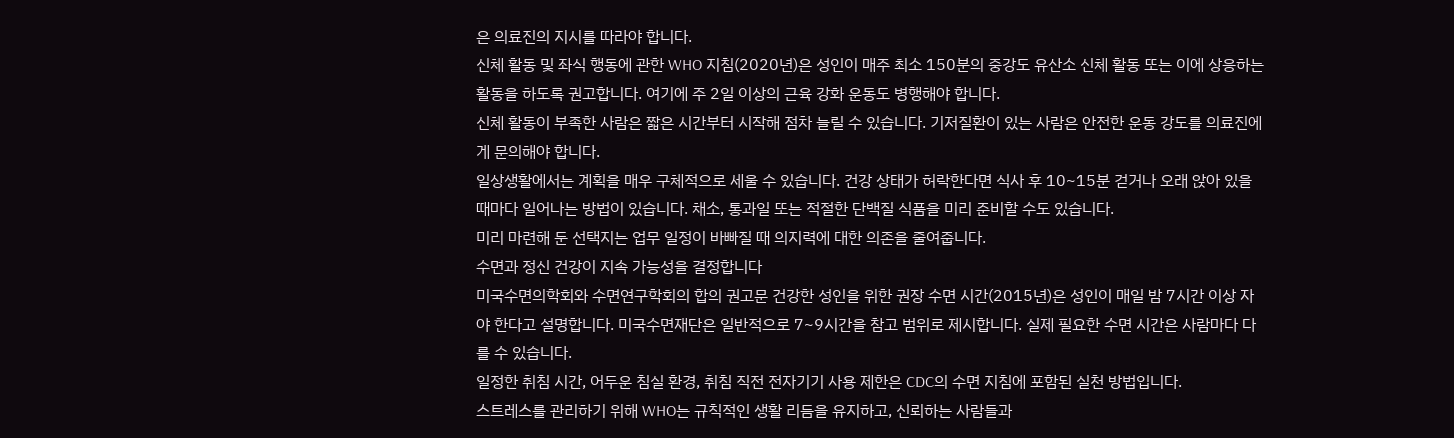은 의료진의 지시를 따라야 합니다.
신체 활동 및 좌식 행동에 관한 WHO 지침(2020년)은 성인이 매주 최소 150분의 중강도 유산소 신체 활동 또는 이에 상응하는 활동을 하도록 권고합니다. 여기에 주 2일 이상의 근육 강화 운동도 병행해야 합니다.
신체 활동이 부족한 사람은 짧은 시간부터 시작해 점차 늘릴 수 있습니다. 기저질환이 있는 사람은 안전한 운동 강도를 의료진에게 문의해야 합니다.
일상생활에서는 계획을 매우 구체적으로 세울 수 있습니다. 건강 상태가 허락한다면 식사 후 10~15분 걷거나 오래 앉아 있을 때마다 일어나는 방법이 있습니다. 채소, 통과일 또는 적절한 단백질 식품을 미리 준비할 수도 있습니다.
미리 마련해 둔 선택지는 업무 일정이 바빠질 때 의지력에 대한 의존을 줄여줍니다.
수면과 정신 건강이 지속 가능성을 결정합니다
미국수면의학회와 수면연구학회의 합의 권고문 건강한 성인을 위한 권장 수면 시간(2015년)은 성인이 매일 밤 7시간 이상 자야 한다고 설명합니다. 미국수면재단은 일반적으로 7~9시간을 참고 범위로 제시합니다. 실제 필요한 수면 시간은 사람마다 다를 수 있습니다.
일정한 취침 시간, 어두운 침실 환경, 취침 직전 전자기기 사용 제한은 CDC의 수면 지침에 포함된 실천 방법입니다.
스트레스를 관리하기 위해 WHO는 규칙적인 생활 리듬을 유지하고, 신뢰하는 사람들과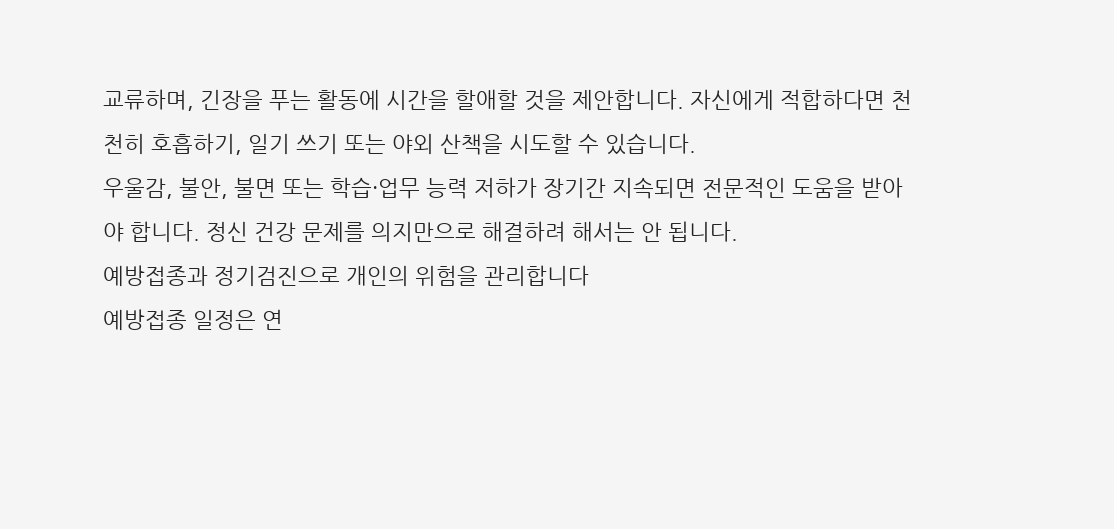교류하며, 긴장을 푸는 활동에 시간을 할애할 것을 제안합니다. 자신에게 적합하다면 천천히 호흡하기, 일기 쓰기 또는 야외 산책을 시도할 수 있습니다.
우울감, 불안, 불면 또는 학습·업무 능력 저하가 장기간 지속되면 전문적인 도움을 받아야 합니다. 정신 건강 문제를 의지만으로 해결하려 해서는 안 됩니다.
예방접종과 정기검진으로 개인의 위험을 관리합니다
예방접종 일정은 연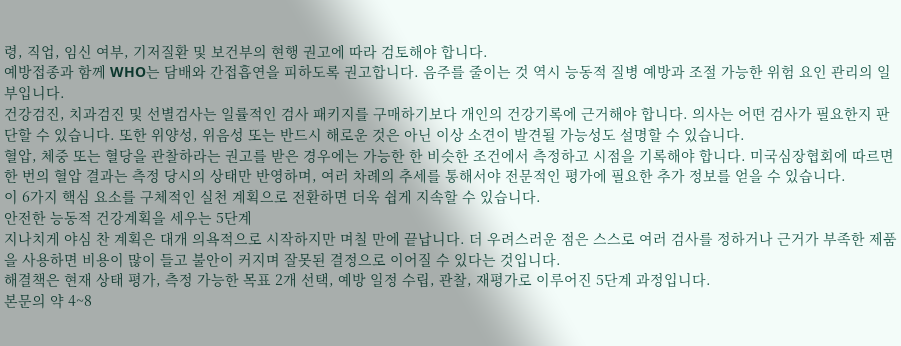령, 직업, 임신 여부, 기저질환 및 보건부의 현행 권고에 따라 검토해야 합니다.
예방접종과 함께 WHO는 담배와 간접흡연을 피하도록 권고합니다. 음주를 줄이는 것 역시 능동적 질병 예방과 조절 가능한 위험 요인 관리의 일부입니다.
건강검진, 치과검진 및 선별검사는 일률적인 검사 패키지를 구매하기보다 개인의 건강기록에 근거해야 합니다. 의사는 어떤 검사가 필요한지 판단할 수 있습니다. 또한 위양성, 위음성 또는 반드시 해로운 것은 아닌 이상 소견이 발견될 가능성도 설명할 수 있습니다.
혈압, 체중 또는 혈당을 관찰하라는 권고를 받은 경우에는 가능한 한 비슷한 조건에서 측정하고 시점을 기록해야 합니다. 미국심장협회에 따르면 한 번의 혈압 결과는 측정 당시의 상태만 반영하며, 여러 차례의 추세를 통해서야 전문적인 평가에 필요한 추가 정보를 얻을 수 있습니다.
이 6가지 핵심 요소를 구체적인 실천 계획으로 전환하면 더욱 쉽게 지속할 수 있습니다.
안전한 능동적 건강계획을 세우는 5단계
지나치게 야심 찬 계획은 대개 의욕적으로 시작하지만 며칠 만에 끝납니다. 더 우려스러운 점은 스스로 여러 검사를 정하거나 근거가 부족한 제품을 사용하면 비용이 많이 들고 불안이 커지며 잘못된 결정으로 이어질 수 있다는 것입니다.
해결책은 현재 상태 평가, 측정 가능한 목표 2개 선택, 예방 일정 수립, 관찰, 재평가로 이루어진 5단계 과정입니다.
본문의 약 4~8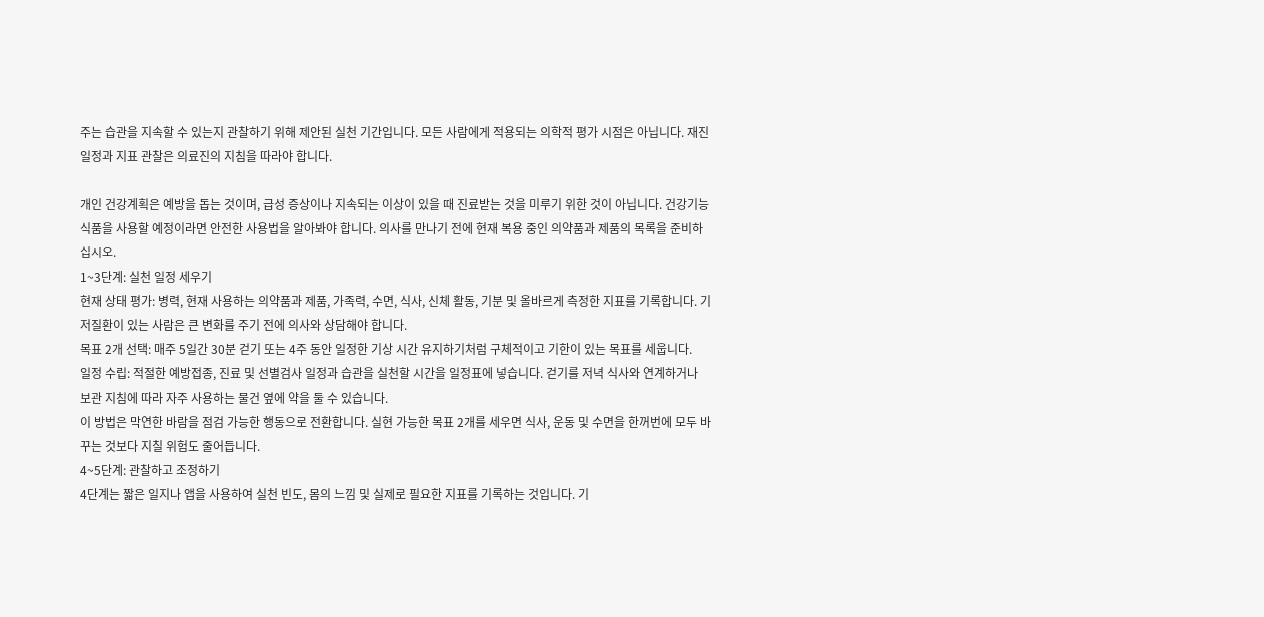주는 습관을 지속할 수 있는지 관찰하기 위해 제안된 실천 기간입니다. 모든 사람에게 적용되는 의학적 평가 시점은 아닙니다. 재진 일정과 지표 관찰은 의료진의 지침을 따라야 합니다.

개인 건강계획은 예방을 돕는 것이며, 급성 증상이나 지속되는 이상이 있을 때 진료받는 것을 미루기 위한 것이 아닙니다. 건강기능식품을 사용할 예정이라면 안전한 사용법을 알아봐야 합니다. 의사를 만나기 전에 현재 복용 중인 의약품과 제품의 목록을 준비하십시오.
1~3단계: 실천 일정 세우기
현재 상태 평가: 병력, 현재 사용하는 의약품과 제품, 가족력, 수면, 식사, 신체 활동, 기분 및 올바르게 측정한 지표를 기록합니다. 기저질환이 있는 사람은 큰 변화를 주기 전에 의사와 상담해야 합니다.
목표 2개 선택: 매주 5일간 30분 걷기 또는 4주 동안 일정한 기상 시간 유지하기처럼 구체적이고 기한이 있는 목표를 세웁니다.
일정 수립: 적절한 예방접종, 진료 및 선별검사 일정과 습관을 실천할 시간을 일정표에 넣습니다. 걷기를 저녁 식사와 연계하거나 보관 지침에 따라 자주 사용하는 물건 옆에 약을 둘 수 있습니다.
이 방법은 막연한 바람을 점검 가능한 행동으로 전환합니다. 실현 가능한 목표 2개를 세우면 식사, 운동 및 수면을 한꺼번에 모두 바꾸는 것보다 지칠 위험도 줄어듭니다.
4~5단계: 관찰하고 조정하기
4단계는 짧은 일지나 앱을 사용하여 실천 빈도, 몸의 느낌 및 실제로 필요한 지표를 기록하는 것입니다. 기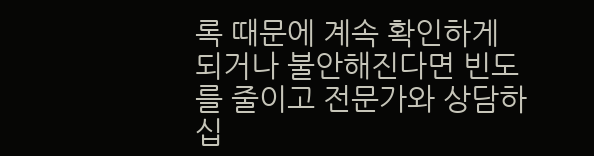록 때문에 계속 확인하게 되거나 불안해진다면 빈도를 줄이고 전문가와 상담하십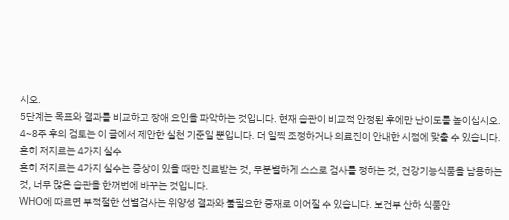시오.
5단계는 목표와 결과를 비교하고 장애 요인을 파악하는 것입니다. 현재 습관이 비교적 안정된 후에만 난이도를 높이십시오.
4~8주 후의 검토는 이 글에서 제안한 실천 기준일 뿐입니다. 더 일찍 조정하거나 의료진이 안내한 시점에 맞출 수 있습니다.
흔히 저지르는 4가지 실수
흔히 저지르는 4가지 실수는 증상이 있을 때만 진료받는 것, 무분별하게 스스로 검사를 정하는 것, 건강기능식품을 남용하는 것, 너무 많은 습관을 한꺼번에 바꾸는 것입니다.
WHO에 따르면 부적절한 선별검사는 위양성 결과와 불필요한 중재로 이어질 수 있습니다. 보건부 산하 식품안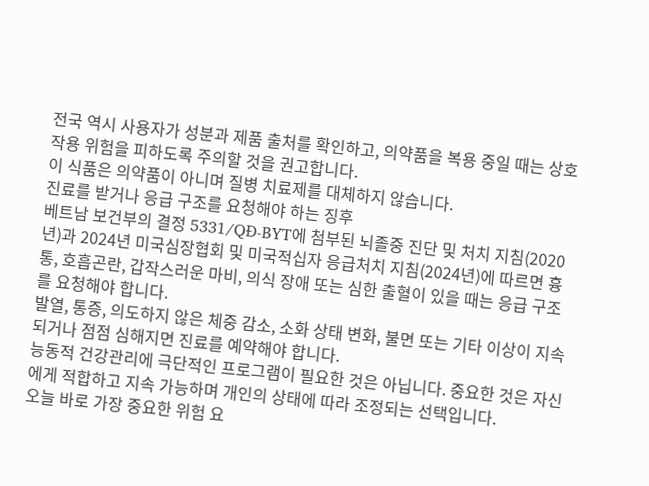전국 역시 사용자가 성분과 제품 출처를 확인하고, 의약품을 복용 중일 때는 상호작용 위험을 피하도록 주의할 것을 권고합니다.
이 식품은 의약품이 아니며 질병 치료제를 대체하지 않습니다.
진료를 받거나 응급 구조를 요청해야 하는 징후
베트남 보건부의 결정 5331/QĐ-BYT에 첨부된 뇌졸중 진단 및 처치 지침(2020년)과 2024년 미국심장협회 및 미국적십자 응급처치 지침(2024년)에 따르면 흉통, 호흡곤란, 갑작스러운 마비, 의식 장애 또는 심한 출혈이 있을 때는 응급 구조를 요청해야 합니다.
발열, 통증, 의도하지 않은 체중 감소, 소화 상태 변화, 불면 또는 기타 이상이 지속되거나 점점 심해지면 진료를 예약해야 합니다.
능동적 건강관리에 극단적인 프로그램이 필요한 것은 아닙니다. 중요한 것은 자신에게 적합하고 지속 가능하며 개인의 상태에 따라 조정되는 선택입니다.
오늘 바로 가장 중요한 위험 요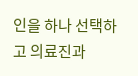인을 하나 선택하고 의료진과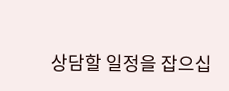상담할 일정을 잡으십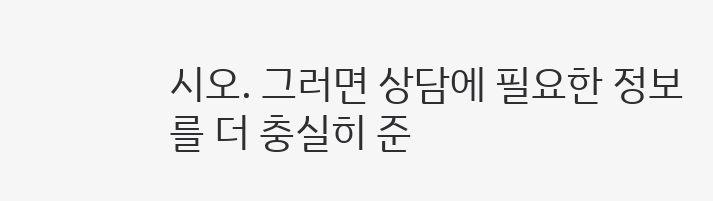시오. 그러면 상담에 필요한 정보를 더 충실히 준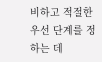비하고 적절한 우선 단계를 정하는 데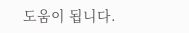도움이 됩니다.